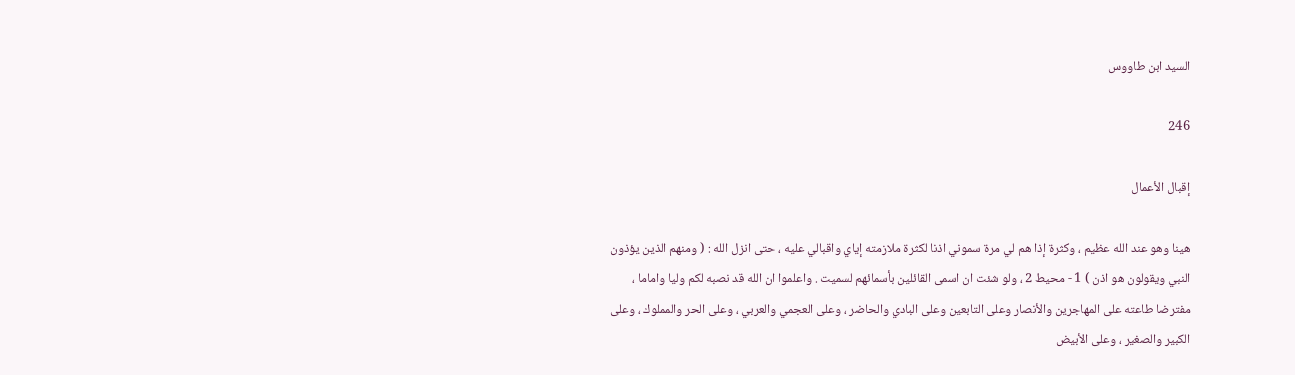السيد ابن طاووس

246

إقبال الأعمال

هينا وهو عند الله عظيم ، وكثرة إذا هم لي مرة سموني اذنا لكثرة ملازمته إياي واقبالي عليه ، حتى انزل الله : ( ومنهم الذين يؤذون النبي ويقولون هو اذن ) 1 - محيط 2 ، ولو شئت ان اسمى القائلين بأسمائهم لسميت . واعلموا ان الله قد نصبه لكم وليا واماما ، مفترضا طاعته على المهاجرين والأنصار وعلى التابعين وعلى البادي والحاضر ، وعلى العجمي والعربي ، وعلى الحر والمملوك ، وعلى الكبير والصغير ، وعلى الأبيض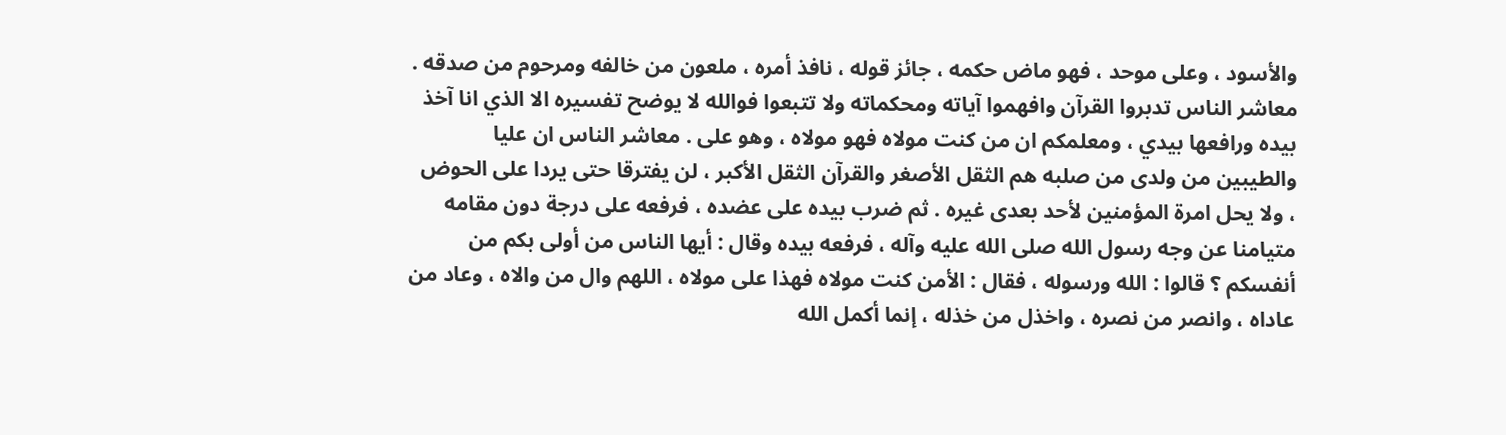والأسود ، وعلى موحد ، فهو ماض حكمه ، جائز قوله ، نافذ أمره ، ملعون من خالفه ومرحوم من صدقه . معاشر الناس تدبروا القرآن وافهموا آياته ومحكماته ولا تتبعوا فوالله لا يوضح تفسيره الا الذي انا آخذ بيده ورافعها بيدي ، ومعلمكم ان من كنت مولاه فهو مولاه ، وهو على . معاشر الناس ان عليا والطيبين من ولدى من صلبه هم الثقل الأصغر والقرآن الثقل الأكبر ، لن يفترقا حتى يردا على الحوض ، ولا يحل امرة المؤمنين لأحد بعدى غيره . ثم ضرب بيده على عضده ، فرفعه على درجة دون مقامه متيامنا عن وجه رسول الله صلى الله عليه وآله ، فرفعه بيده وقال : أيها الناس من أولى بكم من أنفسكم ؟ قالوا : الله ورسوله ، فقال : الأمن كنت مولاه فهذا على مولاه ، اللهم وال من والاه ، وعاد من عاداه ، وانصر من نصره ، واخذل من خذله ، إنما أكمل الله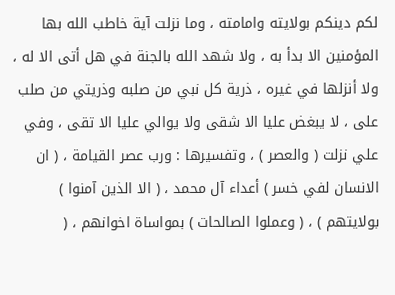لكم دينكم بولايته وامامته ، وما نزلت آية خاطب الله بها المؤمنين الا بدأ به ، ولا شهد الله بالجنة في هل أتى الا له ، ولا أنزلها في غيره ، ذرية كل نبي من صلبه وذريتي من صلب على ، لا يبغض عليا الا شقى ولا يوالي عليا الا تقى ، وفي علي نزلت ( والعصر ) ، وتفسيرها : ورب عصر القيامة ، ( ان الانسان لفي خسر ) أعداء آل محمد ، ( الا الذين آمنوا ) بولايتهم ) ، ( وعملوا الصالحات ) بمواساة اخوانهم ، (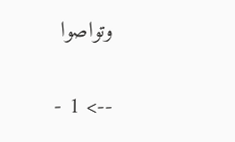وتواصوا

--> 1 -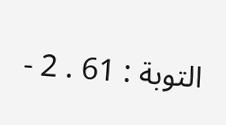التوبة : 61 . 2 -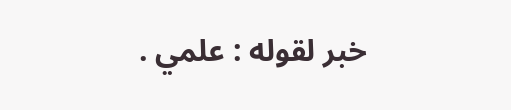خبر لقوله : علمي .